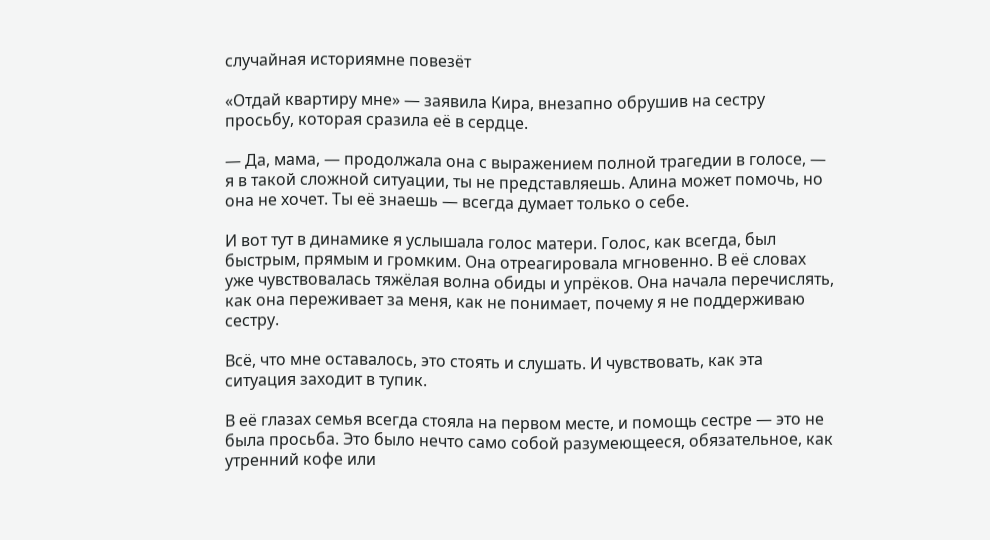случайная историямне повезёт

«Отдай квартиру мне» — заявила Кира, внезапно обрушив на сестру просьбу, которая сразила её в сердце.

— Да, мама, — продолжала она с выражением полной трагедии в голосе, — я в такой сложной ситуации, ты не представляешь. Алина может помочь, но она не хочет. Ты её знаешь — всегда думает только о себе.

И вот тут в динамике я услышала голос матери. Голос, как всегда, был быстрым, прямым и громким. Она отреагировала мгновенно. В её словах уже чувствовалась тяжёлая волна обиды и упрёков. Она начала перечислять, как она переживает за меня, как не понимает, почему я не поддерживаю сестру.

Всё, что мне оставалось, это стоять и слушать. И чувствовать, как эта ситуация заходит в тупик.

В её глазах семья всегда стояла на первом месте, и помощь сестре — это не была просьба. Это было нечто само собой разумеющееся, обязательное, как утренний кофе или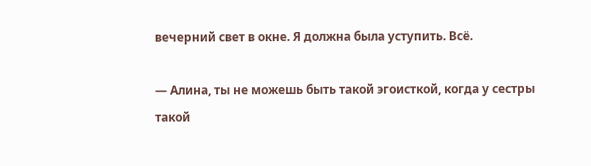вечерний свет в окне. Я должна была уступить. Всё.

— Алина, ты не можешь быть такой эгоисткой, когда у сестры такой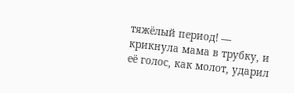тяжёлый период! — крикнула мама в трубку, и её голос, как молот, ударил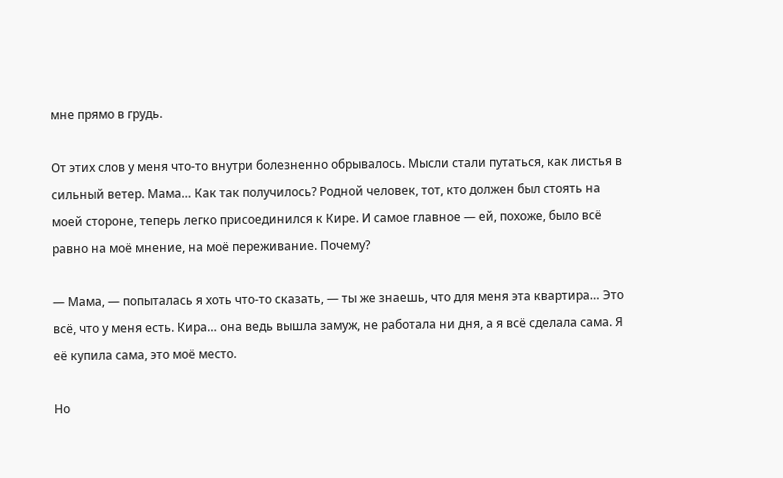мне прямо в грудь.

От этих слов у меня что-то внутри болезненно обрывалось. Мысли стали путаться, как листья в сильный ветер. Мама… Как так получилось? Родной человек, тот, кто должен был стоять на моей стороне, теперь легко присоединился к Кире. И самое главное — ей, похоже, было всё равно на моё мнение, на моё переживание. Почему?

— Мама, — попыталась я хоть что-то сказать, — ты же знаешь, что для меня эта квартира… Это всё, что у меня есть. Кира… она ведь вышла замуж, не работала ни дня, а я всё сделала сама. Я её купила сама, это моё место.

Но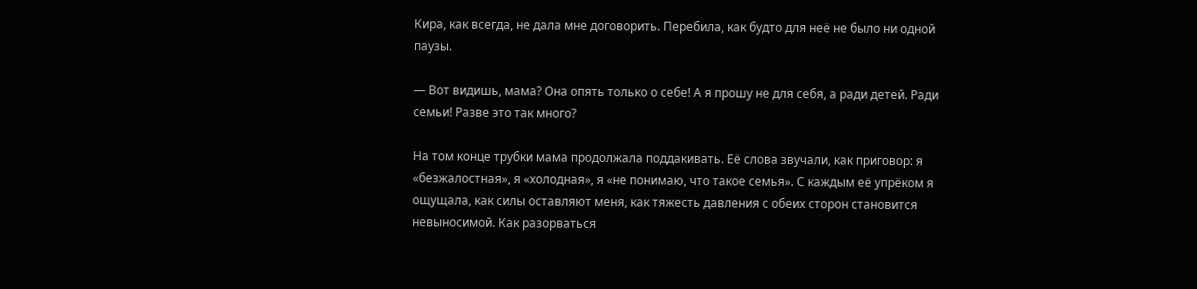Кира, как всегда, не дала мне договорить. Перебила, как будто для неё не было ни одной паузы.

— Вот видишь, мама? Она опять только о себе! А я прошу не для себя, а ради детей. Ради семьи! Разве это так много?

На том конце трубки мама продолжала поддакивать. Её слова звучали, как приговор: я «безжалостная», я «холодная», я «не понимаю, что такое семья». С каждым её упрёком я ощущала, как силы оставляют меня, как тяжесть давления с обеих сторон становится невыносимой. Как разорваться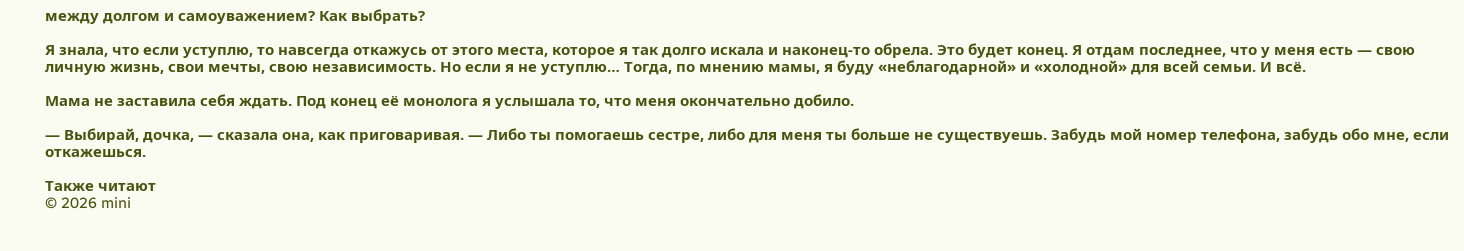между долгом и самоуважением? Как выбрать?

Я знала, что если уступлю, то навсегда откажусь от этого места, которое я так долго искала и наконец-то обрела. Это будет конец. Я отдам последнее, что у меня есть — свою личную жизнь, свои мечты, свою независимость. Но если я не уступлю… Тогда, по мнению мамы, я буду «неблагодарной» и «холодной» для всей семьи. И всё.

Мама не заставила себя ждать. Под конец её монолога я услышала то, что меня окончательно добило.

— Выбирай, дочка, — сказала она, как приговаривая. — Либо ты помогаешь сестре, либо для меня ты больше не существуешь. Забудь мой номер телефона, забудь обо мне, если откажешься.

Также читают
© 2026 mini